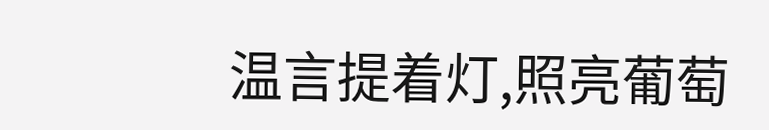温言提着灯,照亮葡萄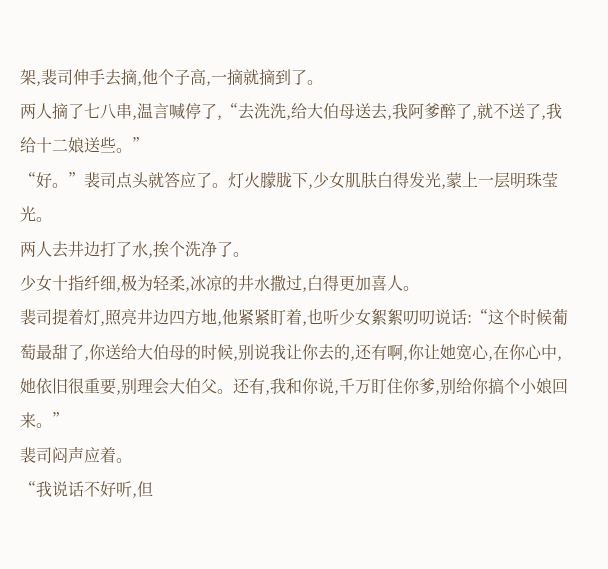架,裴司伸手去摘,他个子高,一摘就摘到了。
两人摘了七八串,温言喊停了,“去洗洗,给大伯母送去,我阿爹醉了,就不送了,我给十二娘送些。”
“好。”裴司点头就答应了。灯火朦胧下,少女肌肤白得发光,蒙上一层明珠莹光。
两人去井边打了水,挨个洗净了。
少女十指纤细,极为轻柔,冰凉的井水撒过,白得更加喜人。
裴司提着灯,照亮井边四方地,他紧紧盯着,也听少女絮絮叨叨说话:“这个时候葡萄最甜了,你送给大伯母的时候,别说我让你去的,还有啊,你让她宽心,在你心中,她依旧很重要,别理会大伯父。还有,我和你说,千万盯住你爹,别给你搞个小娘回来。”
裴司闷声应着。
“我说话不好听,但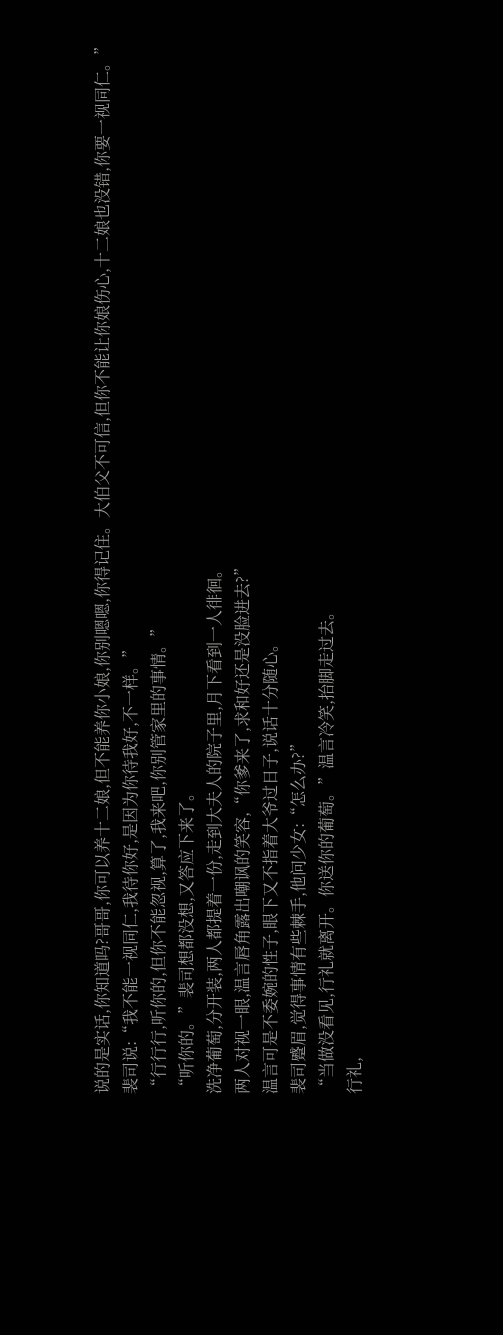说的是实话,你知道吗?哥哥,你可以养十二娘,但不能养你小娘,你别嗯嗯,你得记住。大伯父不可信,但你不能让你娘伤心,十二娘也没错,你要一视同仁。”
裴司说:“我不能一视同仁,我待你好,是因为你待我好,不一样。”
“行行行,听你的,但你不能忽视,算了,我来吧,你别管家里的事情。”
“听你的。”裴司想都没想,又答应下来了。
洗净葡萄,分开装,两人都提着一份,走到大夫人的院子里,月下看到一人徘徊。
两人对视一眼,温言唇角露出嘲讽的笑容,“你爹来了,求和好还是没脸进去?”
温言可是不委婉的性子,眼下又不指着大爷过日子,说话十分随心。
裴司蹙眉,觉得事情有些棘手,他问少女:“怎么办?”
“当做没看见,行礼就离开。你送你的葡萄。”温言冷笑,抬脚走过去。
行礼,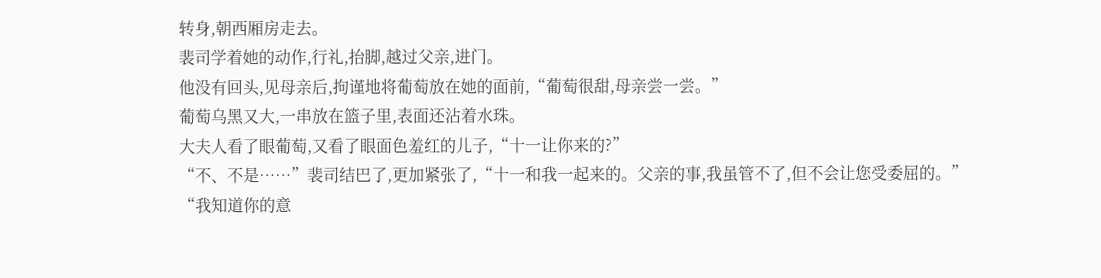转身,朝西厢房走去。
裴司学着她的动作,行礼,抬脚,越过父亲,进门。
他没有回头,见母亲后,拘谨地将葡萄放在她的面前,“葡萄很甜,母亲尝一尝。”
葡萄乌黑又大,一串放在篮子里,表面还沾着水珠。
大夫人看了眼葡萄,又看了眼面色羞红的儿子,“十一让你来的?”
“不、不是……”裴司结巴了,更加紧张了,“十一和我一起来的。父亲的事,我虽管不了,但不会让您受委屈的。”
“我知道你的意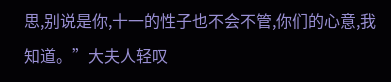思,别说是你,十一的性子也不会不管,你们的心意,我知道。”大夫人轻叹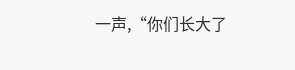一声,“你们长大了